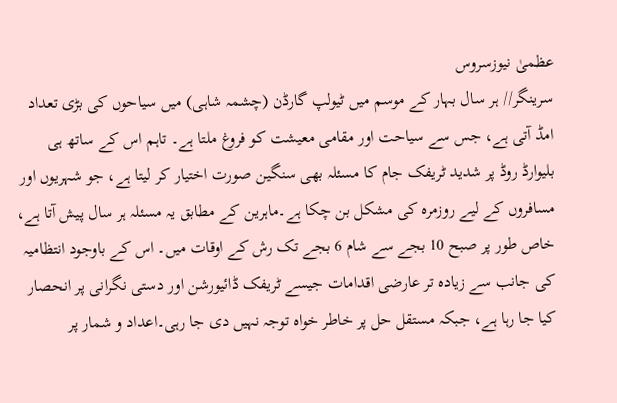عظمیٰ نیوزسروس
سرینگر// ہر سال بہار کے موسم میں ٹیولپ گارڈن (چشمہ شاہی) میں سیاحوں کی بڑی تعداد امڈ آتی ہے، جس سے سیاحت اور مقامی معیشت کو فروغ ملتا ہے۔ تاہم اس کے ساتھ ہی بلیوارڈ روڈ پر شدید ٹریفک جام کا مسئلہ بھی سنگین صورت اختیار کر لیتا ہے، جو شہریوں اور مسافروں کے لیے روزمرہ کی مشکل بن چکا ہے۔ماہرین کے مطابق یہ مسئلہ ہر سال پیش آتا ہے، خاص طور پر صبح 10 بجے سے شام 6 بجے تک رش کے اوقات میں۔ اس کے باوجود انتظامیہ کی جانب سے زیادہ تر عارضی اقدامات جیسے ٹریفک ڈائیورشن اور دستی نگرانی پر انحصار کیا جا رہا ہے، جبکہ مستقل حل پر خاطر خواہ توجہ نہیں دی جا رہی۔اعداد و شمار پر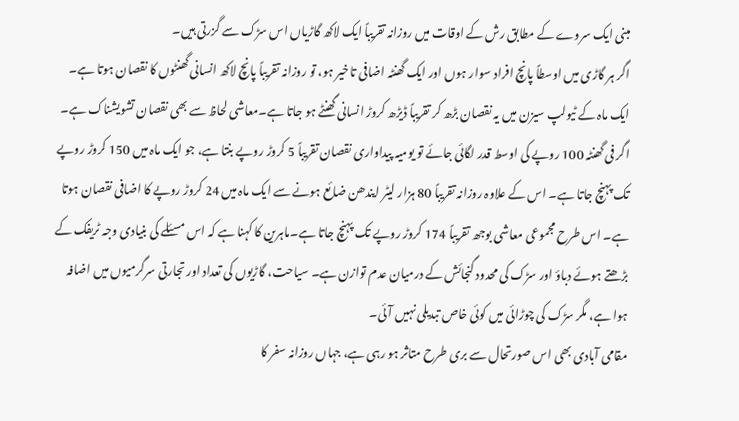مبنی ایک سروے کے مطابق رش کے اوقات میں روزانہ تقریباً ایک لاکھ گاڑیاں اس سڑک سے گزرتی ہیں۔
اگر ہر گاڑی میں اوسطاً پانچ افراد سوار ہوں اور ایک گھنٹہ اضافی تاخیر ہو، تو روزانہ تقریباً پانچ لاکھ انسانی گھنٹوں کا نقصان ہوتا ہے۔ ایک ماہ کے ٹیولپ سیزن میں یہ نقصان بڑھ کر تقریباً ڈیڑھ کروڑ انسانی گھنٹے ہو جاتا ہے۔معاشی لحاظ سے بھی نقصان تشویشناک ہے۔ اگر فی گھنٹہ 100 روپے کی اوسط قدر لگائی جائے تو یومیہ پیداواری نقصان تقریباً 5 کروڑ روپے بنتا ہے، جو ایک ماہ میں 150 کروڑ روپے تک پہنچ جاتا ہے۔ اس کے علاوہ روزانہ تقریباً 80 ہزار لیٹر ایندھن ضائع ہونے سے ایک ماہ میں 24 کروڑ روپے کا اضافی نقصان ہوتا ہے۔ اس طرح مجموعی معاشی بوجھ تقریباً 174 کروڑ روپے تک پہنچ جاتا ہے۔ماہرین کا کہنا ہے کہ اس مسئلے کی بنیادی وجہ ٹریفک کے بڑھتے ہوئے دباؤ اور سڑک کی محدود گنجائش کے درمیان عدم توازن ہے۔ سیاحت، گاڑیوں کی تعداد اور تجارتی سرگرمیوں میں اضافہ ہوا ہے، مگر سڑک کی چوڑائی میں کوئی خاص تبدیلی نہیں آئی۔
مقامی آبادی بھی اس صورتحال سے بری طرح متاثر ہو رہی ہے، جہاں روزانہ سفر کا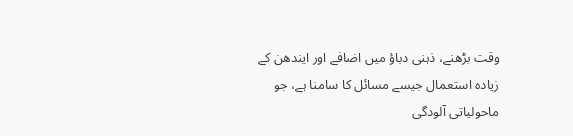وقت بڑھنے، ذہنی دباؤ میں اضافے اور ایندھن کے زیادہ استعمال جیسے مسائل کا سامنا ہے، جو ماحولیاتی آلودگی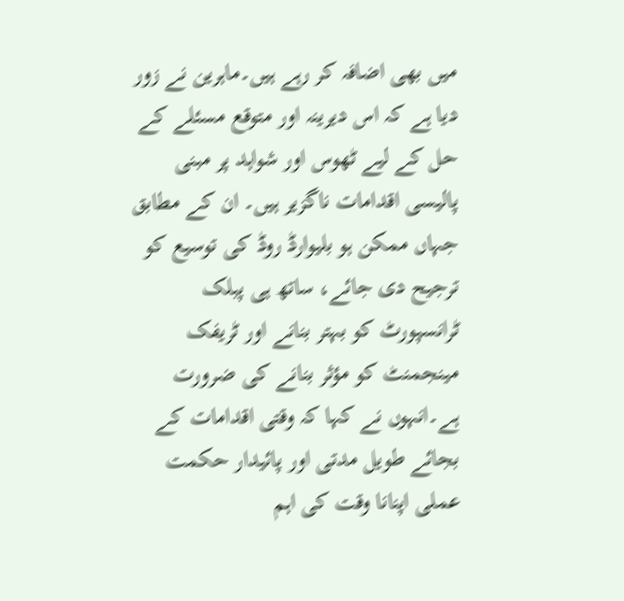میں بھی اضافہ کر رہے ہیں۔ماہرین نے زور دیا ہے کہ اس دیرینہ اور متوقع مسئلے کے حل کے لیے ٹھوس اور شواہد پر مبنی پالیسی اقدامات ناگزیر ہیں۔ ان کے مطابق جہاں ممکن ہو بلیوارڈ روڈ کی توسیع کو ترجیح دی جائے، ساتھ ہی پبلک ٹرانسپورٹ کو بہتر بنانے اور ٹریفک مینجمنٹ کو مؤثر بنانے کی ضرورت ہے۔انہوں نے کہا کہ وقتی اقدامات کے بجائے طویل مدتی اور پائیدار حکمت عملی اپنانا وقت کی اہم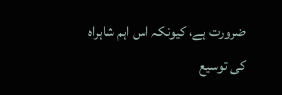ضرورت ہے، کیونکہ اس اہم شاہراہ کی توسیع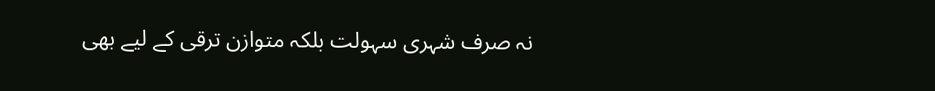نہ صرف شہری سہولت بلکہ متوازن ترقی کے لیے بھی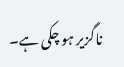ناگزیر ہو چکی ہے۔